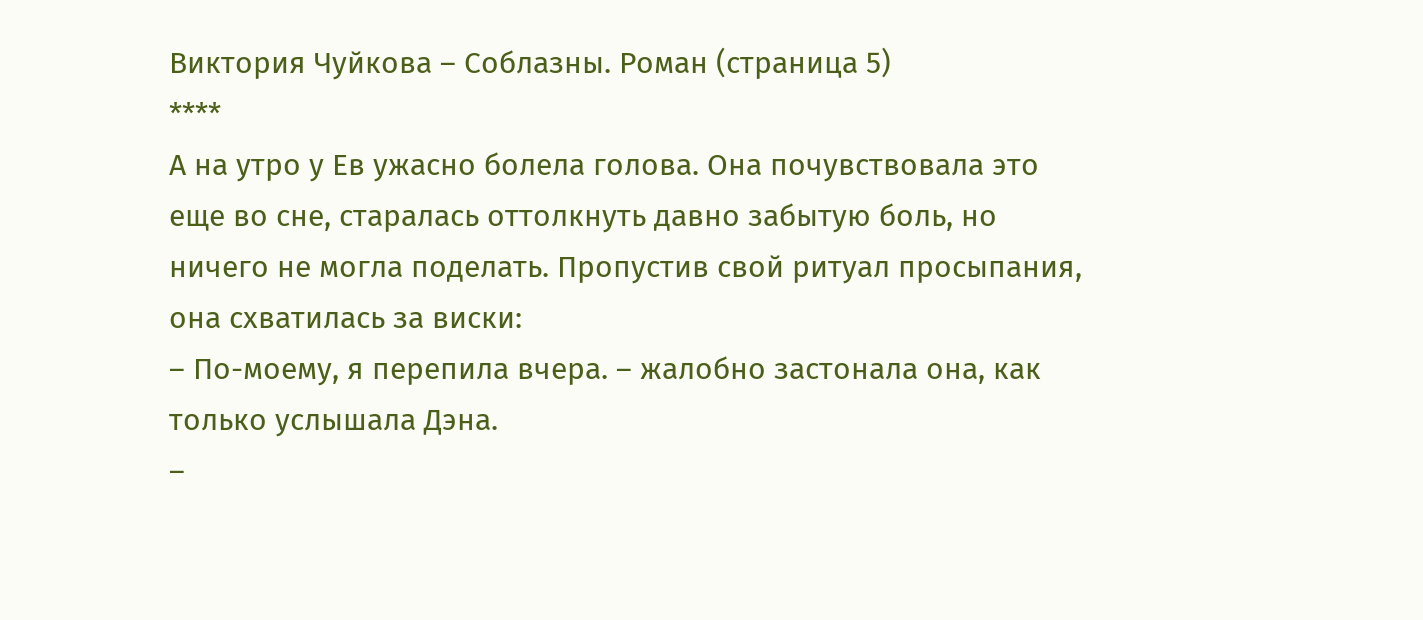Виктория Чуйкова – Соблазны. Роман (страница 5)
****
А на утро у Ев ужасно болела голова. Она почувствовала это еще во сне, старалась оттолкнуть давно забытую боль, но ничего не могла поделать. Пропустив свой ритуал просыпания, она схватилась за виски:
– По-моему, я перепила вчера. – жалобно застонала она, как только услышала Дэна.
–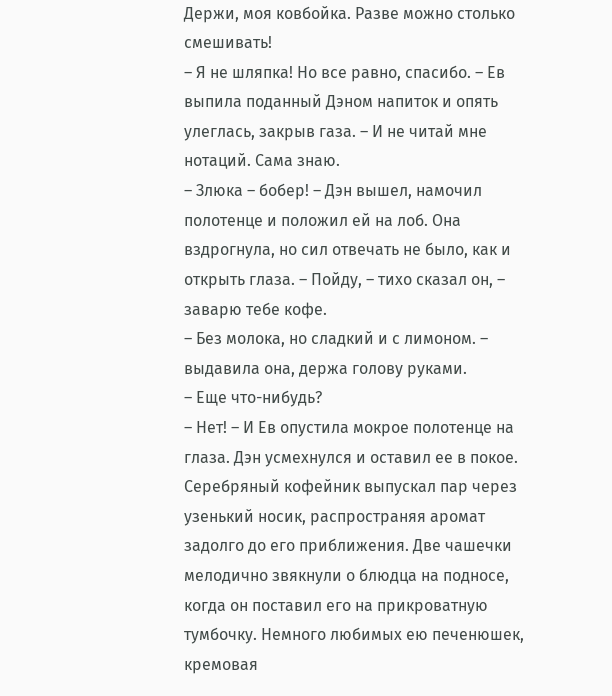Держи, моя ковбойка. Разве можно столько смешивать!
– Я не шляпка! Но все равно, спасибо. – Ев выпила поданный Дэном напиток и опять улеглась, закрыв газа. – И не читай мне нотаций. Сама знаю.
– Злюка – бобер! – Дэн вышел, намочил полотенце и положил ей на лоб. Она вздрогнула, но сил отвечать не было, как и открыть глаза. – Пойду, – тихо сказал он, – заварю тебе кофе.
– Без молока, но сладкий и с лимоном. – выдавила она, держа голову руками.
– Еще что-нибудь?
– Нет! – И Ев опустила мокрое полотенце на глаза. Дэн усмехнулся и оставил ее в покое.
Серебряный кофейник выпускал пар через узенький носик, распространяя аромат задолго до его приближения. Две чашечки мелодично звякнули о блюдца на подносе, когда он поставил его на прикроватную тумбочку. Немного любимых ею печенюшек, кремовая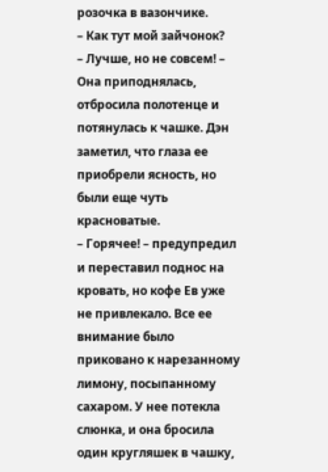розочка в вазончике.
– Как тут мой зайчонок?
– Лучше, но не совсем! – Она приподнялась, отбросила полотенце и потянулась к чашке. Дэн заметил, что глаза ее приобрели ясность, но были еще чуть красноватые.
– Горячее! – предупредил и переставил поднос на кровать, но кофе Ев уже не привлекало. Все ее внимание было приковано к нарезанному лимону, посыпанному сахаром. У нее потекла слюнка, и она бросила один кругляшек в чашку,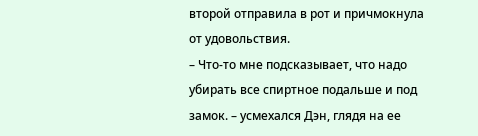второй отправила в рот и причмокнула от удовольствия.
– Что-то мне подсказывает, что надо убирать все спиртное подальше и под замок. – усмехался Дэн, глядя на ее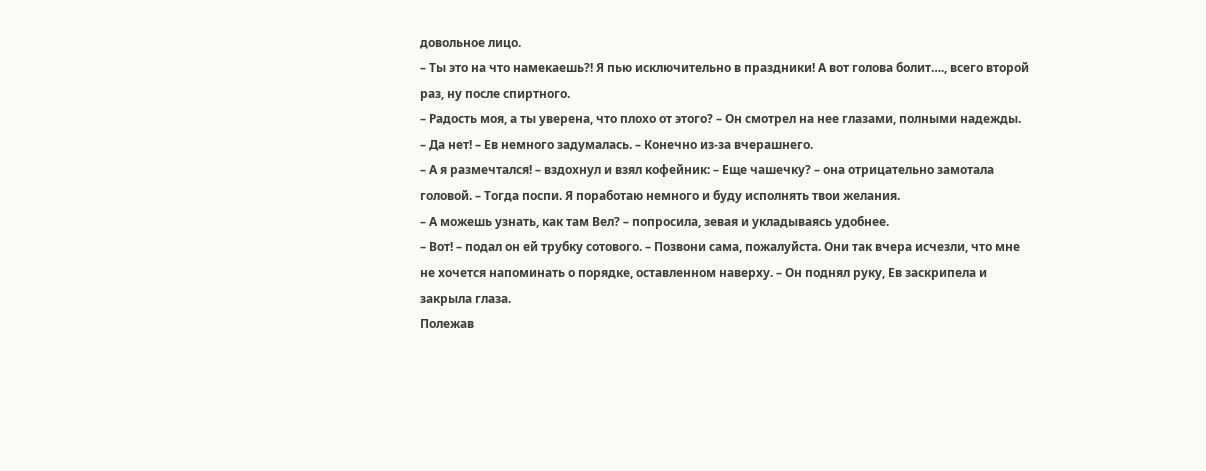довольное лицо.
– Ты это на что намекаешь?! Я пью исключительно в праздники! А вот голова болит…., всего второй раз, ну после спиртного.
– Радость моя, а ты уверена, что плохо от этого? – Он смотрел на нее глазами, полными надежды.
– Да нет! – Ев немного задумалась. – Конечно из-за вчерашнего.
– А я размечтался! – вздохнул и взял кофейник: – Еще чашечку? – она отрицательно замотала головой. – Тогда поспи. Я поработаю немного и буду исполнять твои желания.
– А можешь узнать, как там Вел? – попросила, зевая и укладываясь удобнее.
– Вот! – подал он ей трубку сотового. – Позвони сама, пожалуйста. Они так вчера исчезли, что мне не хочется напоминать о порядке, оставленном наверху. – Он поднял руку, Ев заскрипела и закрыла глаза.
Полежав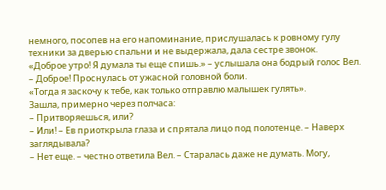немного, посопев на его напоминание, прислушалась к ровному гулу техники за дверью спальни и не выдержала, дала сестре звонок.
«Доброе утро! Я думала ты еще спишь.» – услышала она бодрый голос Вел.
– Доброе! Проснулась от ужасной головной боли.
«Тогда я заскочу к тебе, как только отправлю малышек гулять».
Зашла, примерно через полчаса:
– Притворяешься, или?
– Или! – Ев приоткрыла глаза и спрятала лицо под полотенце. – Наверх заглядывала?
– Нет еще. – честно ответила Вел. – Старалась даже не думать. Могу,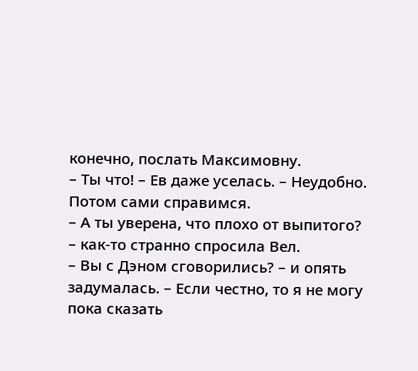конечно, послать Максимовну.
– Ты что! – Ев даже уселась. – Неудобно. Потом сами справимся.
– А ты уверена, что плохо от выпитого? – как-то странно спросила Вел.
– Вы с Дэном сговорились? – и опять задумалась. – Если честно, то я не могу пока сказать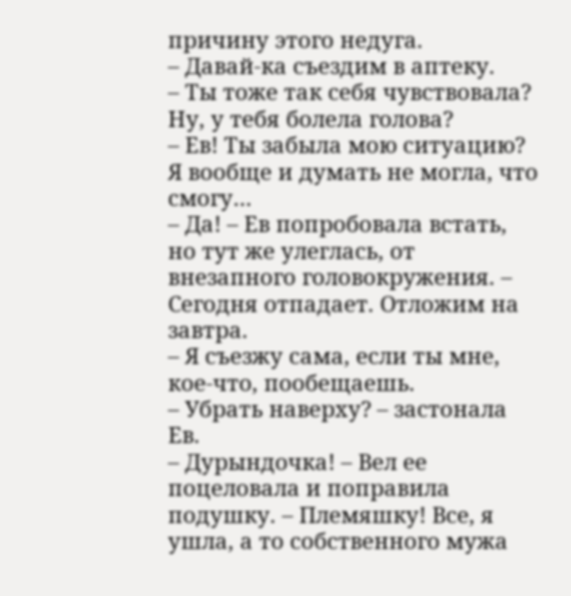причину этого недуга.
– Давай-ка съездим в аптеку.
– Ты тоже так себя чувствовала? Ну, у тебя болела голова?
– Ев! Ты забыла мою ситуацию? Я вообще и думать не могла, что смогу…
– Да! – Ев попробовала встать, но тут же улеглась, от внезапного головокружения. – Сегодня отпадает. Отложим на завтра.
– Я съезжу сама, если ты мне, кое-что, пообещаешь.
– Убрать наверху? – застонала Ев.
– Дурындочка! – Вел ее поцеловала и поправила подушку. – Племяшку! Все, я ушла, а то собственного мужа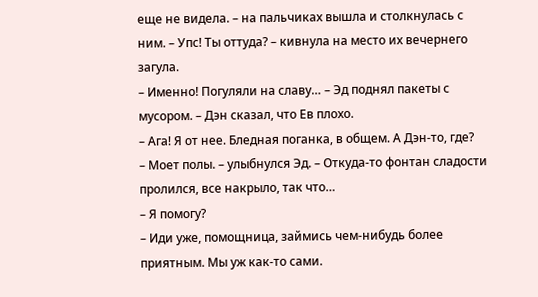еще не видела. – на пальчиках вышла и столкнулась с ним. – Упс! Ты оттуда? – кивнула на место их вечернего загула.
– Именно! Погуляли на славу… – Эд поднял пакеты с мусором. – Дэн сказал, что Ев плохо.
– Ага! Я от нее. Бледная поганка, в общем. А Дэн-то, где?
– Моет полы. – улыбнулся Эд. – Откуда-то фонтан сладости пролился, все накрыло, так что…
– Я помогу?
– Иди уже, помощница, займись чем-нибудь более приятным. Мы уж как-то сами.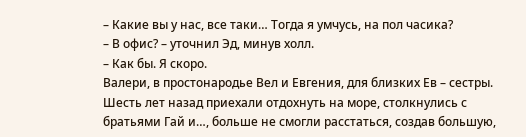– Какие вы у нас, все таки… Тогда я умчусь, на пол часика?
– В офис? – уточнил Эд, минув холл.
– Как бы. Я скоро.
Валери, в простонародье Вел и Евгения, для близких Ев – сестры. Шесть лет назад приехали отдохнуть на море, столкнулись с братьями Гай и…, больше не смогли расстаться, создав большую,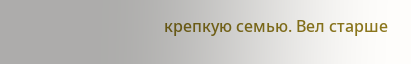крепкую семью. Вел старше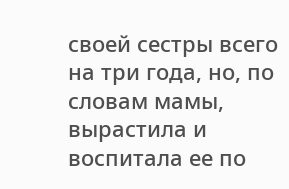своей сестры всего на три года, но, по словам мамы, вырастила и воспитала ее по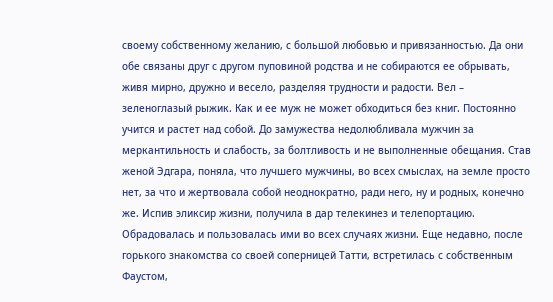своему собственному желанию, с большой любовью и привязанностью. Да они обе связаны друг с другом пуповиной родства и не собираются ее обрывать, живя мирно, дружно и весело, разделяя трудности и радости. Вел – зеленоглазый рыжик. Как и ее муж не может обходиться без книг. Постоянно учится и растет над собой. До замужества недолюбливала мужчин за меркантильность и слабость, за болтливость и не выполненные обещания. Став женой Эдгара, поняла, что лучшего мужчины, во всех смыслах, на земле просто нет, за что и жертвовала собой неоднократно, ради него, ну и родных, конечно же. Испив эликсир жизни, получила в дар телекинез и телепортацию. Обрадовалась и пользовалась ими во всех случаях жизни. Еще недавно, после горького знакомства со своей соперницей Татти, встретилась с собственным Фаустом,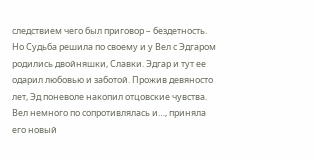следствием чего был приговор – бездетность. Но Судьба решила по своему и у Вел с Эдгаром родились двойняшки, Славки. Эдгар и тут ее одарил любовью и заботой. Прожив девяносто лет, Эд поневоле накопил отцовские чувства. Вел немного по сопротивлялась и…, приняла его новый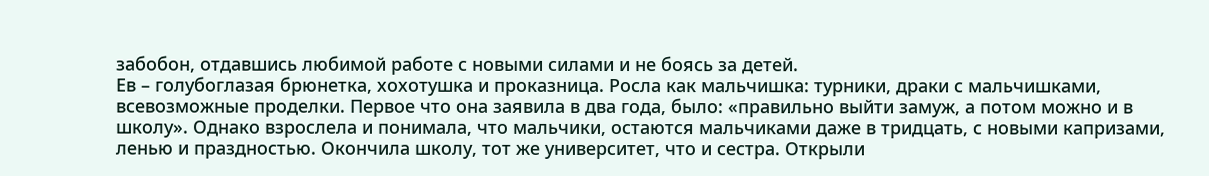забобон, отдавшись любимой работе с новыми силами и не боясь за детей.
Ев – голубоглазая брюнетка, хохотушка и проказница. Росла как мальчишка: турники, драки с мальчишками, всевозможные проделки. Первое что она заявила в два года, было: «правильно выйти замуж, а потом можно и в школу». Однако взрослела и понимала, что мальчики, остаются мальчиками даже в тридцать, с новыми капризами, ленью и праздностью. Окончила школу, тот же университет, что и сестра. Открыли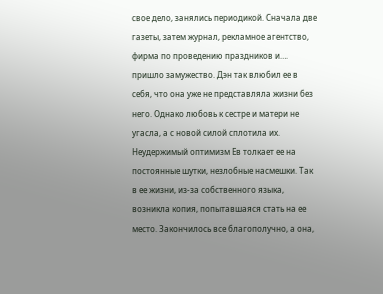свое дело, занялись периодикой. Сначала две газеты, затем журнал, рекламное агентство, фирма по проведению праздников и…. пришло замужество. Дэн так влюбил ее в себя, что она уже не представляла жизни без него. Однако любовь к сестре и матери не угасла, а с новой силой сплотила их. Неудержимый оптимизм Ев толкает ее на постоянные шутки, незлобные насмешки. Так в ее жизни, из-за собственного языка, возникла копия, попытавшаяся стать на ее место. Закончилось все благополучно, а она,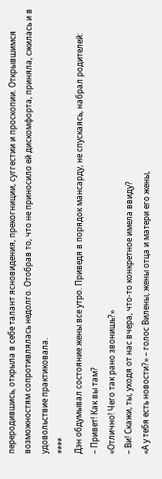переродившись, открыла в себе талант ясновидения, прекогниции, суггестии и проскопии. Открывшимся возможностям сопротивлялась недолго. Отобрав то, что не приносило ей дискомфорта, приняла, сжилась и в удовольствие практиковала.
****
Дэн обдумывал состояние жены все утро. Приведя в порядок мансарду, не спускаясь, набрал родителей:
– Привет! Как вы там?
«Отлично! Чего так рано звонишь?»
– Ви! Скажи, ты, уходя от нас вчера, что-то конкретное имела ввиду?
«А у тебя есть новости?» – голос Вилены, жены отца и матери его жены,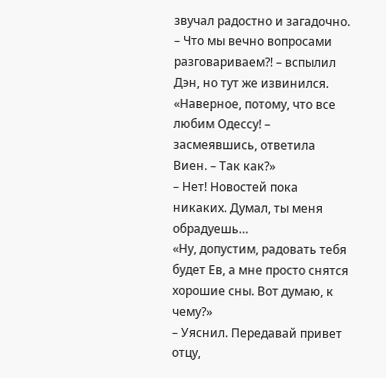звучал радостно и загадочно.
– Что мы вечно вопросами разговариваем?! – вспылил Дэн, но тут же извинился.
«Наверное, потому, что все любим Одессу! – засмеявшись, ответила Виен. – Так как?»
– Нет! Новостей пока никаких. Думал, ты меня обрадуешь…
«Ну, допустим, радовать тебя будет Ев, а мне просто снятся хорошие сны. Вот думаю, к чему?»
– Уяснил. Передавай привет отцу,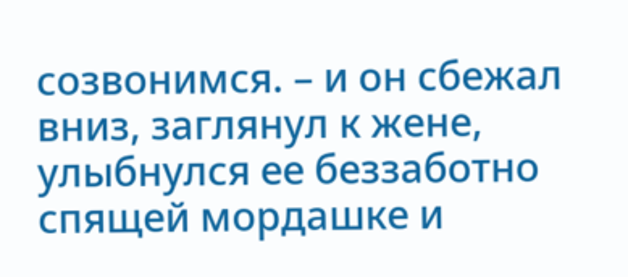созвонимся. – и он сбежал вниз, заглянул к жене, улыбнулся ее беззаботно спящей мордашке и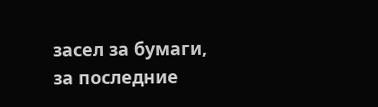засел за бумаги, за последние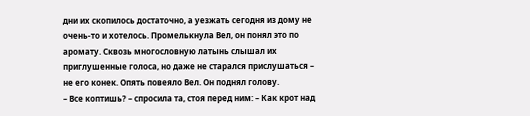дни их скопилось достаточно, а уезжать сегодня из дому не очень-то и хотелось. Промелькнула Вел, он понял это по аромату. Сквозь многословную латынь слышал их приглушенные голоса, но даже не старался прислушаться – не его конек. Опять повеяло Вел. Он поднял голову.
– Все коптишь? – спросила та, стоя перед ним: – Как крот над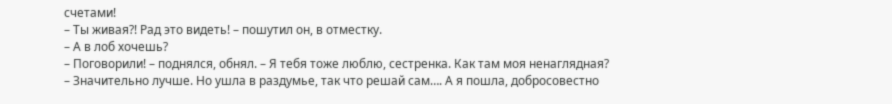счетами!
– Ты живая?! Рад это видеть! – пошутил он, в отместку.
– А в лоб хочешь?
– Поговорили! – поднялся, обнял. – Я тебя тоже люблю, сестренка. Как там моя ненаглядная?
– Значительно лучше. Но ушла в раздумье, так что решай сам…. А я пошла, добросовестно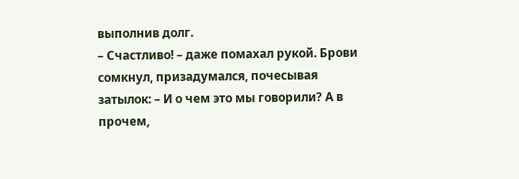выполнив долг.
– Счастливо! – даже помахал рукой. Брови сомкнул, призадумался, почесывая затылок: – И о чем это мы говорили? А в прочем,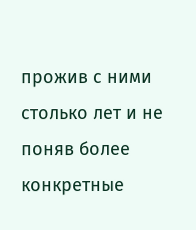прожив с ними столько лет и не поняв более конкретные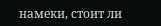намеки, стоит ли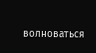волноваться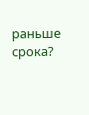раньше срока?